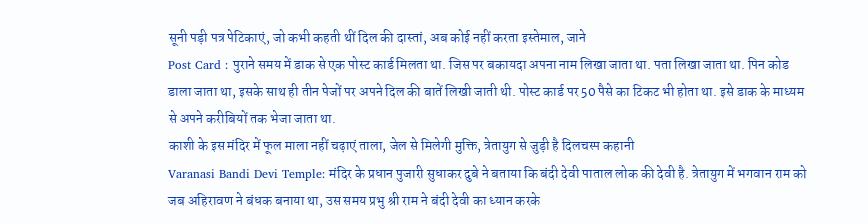सूनी पड़ी पत्र पेटिकाएं, जो कभी कहती थीं दिल की दास्तां, अब कोई नहीं करता इस्तेमाल, जाने
Post Card : पुराने समय में डाक से एक पोस्ट कार्ड मिलता था. जिस पर बकायदा अपना नाम लिखा जाता था. पता लिखा जाता था. पिन कोड डाला जाता था, इसके साथ ही तीन पेजों पर अपने दिल की बातें लिखी जाती थी. पोस्ट कार्ड पर 50 पैसे का टिकट भी होता था. इसे डाक के माध्यम से अपने करीबियों तक भेजा जाता था.
काशी के इस मंदिर में फूल माला नहीं चढ़ाएं ताला, जेल से मिलेगी मुक्ति, त्रेतायुग से जुड़ी है दिलचस्प कहानी
Varanasi Bandi Devi Temple: मंदिर के प्रधान पुजारी सुधाकर दुबे ने बताया कि बंदी देवी पाताल लोक की देवी है. त्रेतायुग में भगवान राम को जब अहिरावण ने बंधक बनाया था, उस समय प्रभु श्री राम ने बंदी देवी का ध्यान करके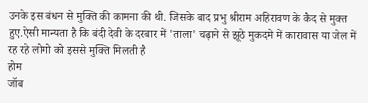उनके इस बंधन से मुक्ति की कामना की थी. जिसके बाद प्रभु श्रीराम अहिरावण के कैद से मुक्त हुए.ऐसी मान्यता है कि बंदी देवी के दरबार में 'ताला' चढ़ाने से झूठे मुकदमे में कारावास या जेल में रह रहे लोगो को इससे मुक्ति मिलती है
होम
जॉब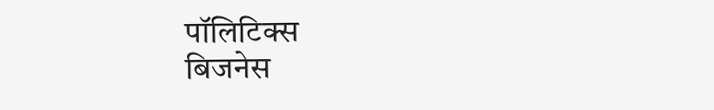पॉलिटिक्स
बिजनेस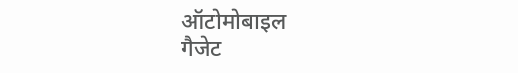ऑटोमोबाइल
गैजेट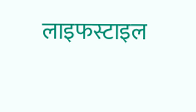लाइफस्टाइल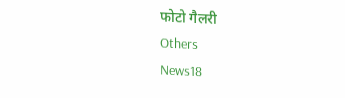फोटो गैलरी
Others
News18